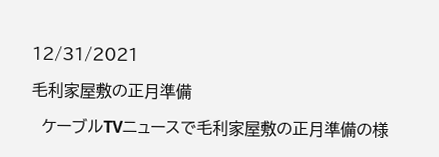12/31/2021

毛利家屋敷の正月準備

  ケーブルTVニュースで毛利家屋敷の正月準備の様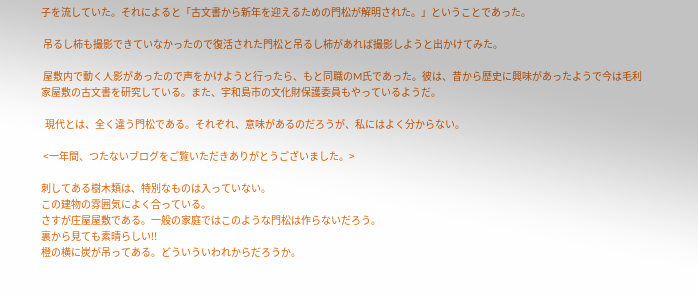子を流していた。それによると「古文書から新年を迎えるための門松が解明された。」ということであった。

 吊るし柿も撮影できていなかったので復活された門松と吊るし柿があれば撮影しようと出かけてみた。

 屋敷内で動く人影があったので声をかけようと行ったら、もと同職のM氏であった。彼は、昔から歴史に興味があったようで今は毛利家屋敷の古文書を研究している。また、宇和島市の文化財保護委員もやっているようだ。

  現代とは、全く違う門松である。それぞれ、意味があるのだろうが、私にはよく分からない。

 <一年間、つたないブログをご覧いただきありがとうございました。>

刺してある樹木類は、特別なものは入っていない。
この建物の雰囲気によく合っている。
さすが庄屋屋敷である。一般の家庭ではこのような門松は作らないだろう。
裏から見ても素晴らしい!!
橙の横に炭が吊ってある。どういういわれからだろうか。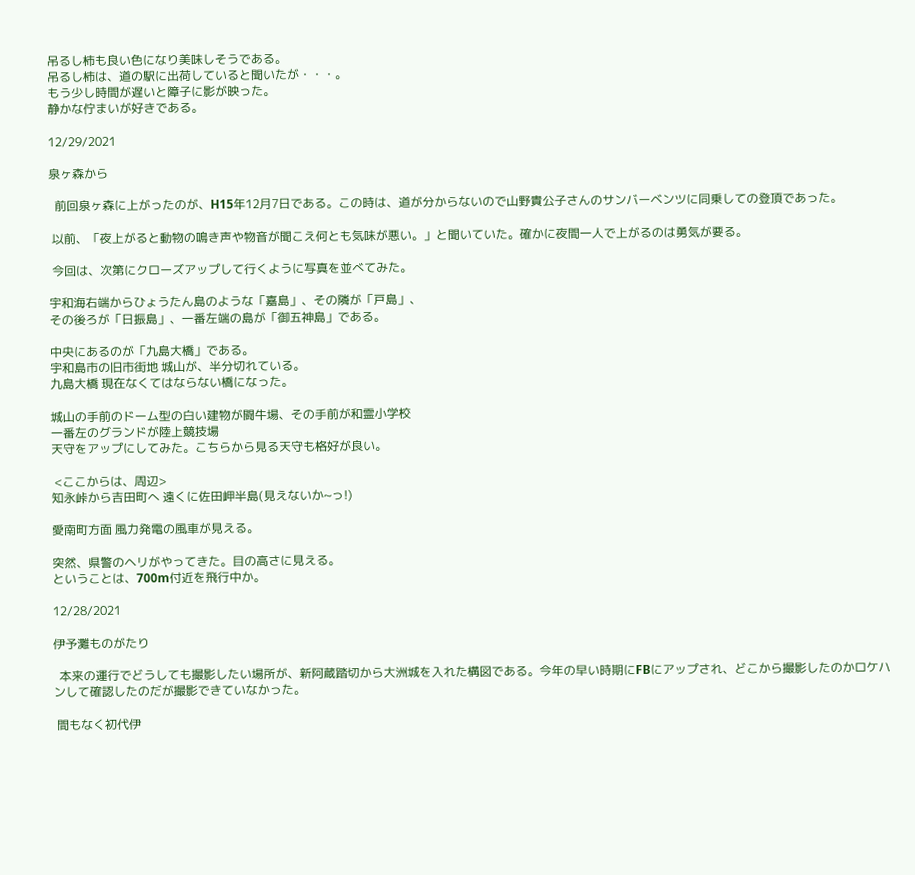吊るし柿も良い色になり美味しそうである。
吊るし柿は、道の駅に出荷していると聞いたが・・・。
もう少し時間が遅いと障子に影が映った。
静かな佇まいが好きである。

12/29/2021

泉ヶ森から

  前回泉ヶ森に上がったのが、H15年12月7日である。この時は、道が分からないので山野貴公子さんのサンバーベンツに同乗しての登頂であった。

 以前、「夜上がると動物の鳴き声や物音が聞こえ何とも気味が悪い。」と聞いていた。確かに夜間一人で上がるのは勇気が要る。

 今回は、次第にクローズアップして行くように写真を並べてみた。

宇和海右端からひょうたん島のような「嘉島」、その隣が「戸島」、
その後ろが「日振島」、一番左端の島が「御五神島」である。

中央にあるのが「九島大橋」である。
宇和島市の旧市街地 城山が、半分切れている。
九島大橋 現在なくてはならない橋になった。

城山の手前のドーム型の白い建物が闘牛場、その手前が和霊小学校
一番左のグランドが陸上競技場
天守をアップにしてみた。こちらから見る天守も格好が良い。

 <ここからは、周辺>
知永峠から吉田町へ 遠くに佐田岬半島(見えないか~っ!)

愛南町方面 風力発電の風車が見える。

突然、県警のヘリがやってきた。目の高さに見える。
ということは、700m付近を飛行中か。

12/28/2021

伊予灘ものがたり

  本来の運行でどうしても撮影したい場所が、新阿蔵踏切から大洲城を入れた構図である。今年の早い時期にFBにアップされ、どこから撮影したのかロケハンして確認したのだが撮影できていなかった。

 間もなく初代伊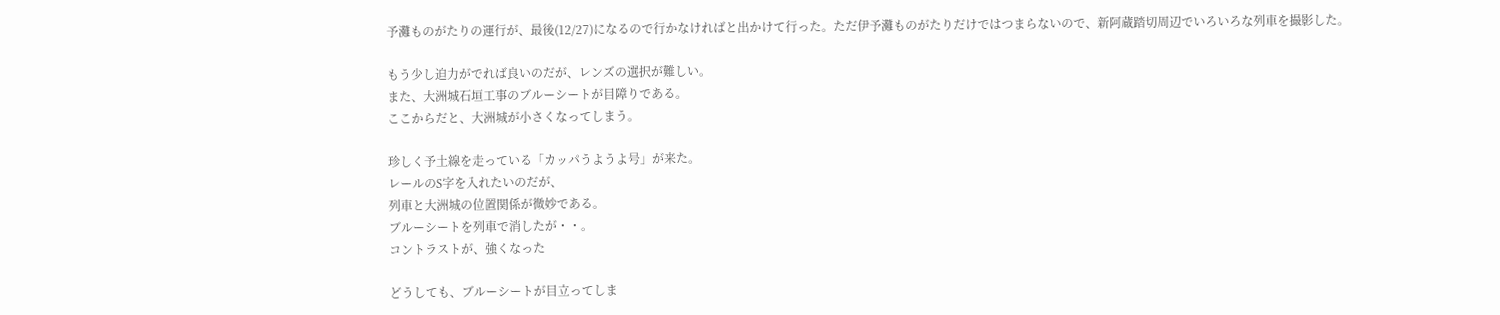予灘ものがたりの運行が、最後(12/27)になるので行かなければと出かけて行った。ただ伊予灘ものがたりだけではつまらないので、新阿蔵踏切周辺でいろいろな列車を撮影した。

もう少し迫力がでれば良いのだが、レンズの選択が難しい。
また、大洲城石垣工事のブルーシートが目障りである。
ここからだと、大洲城が小さくなってしまう。

珍しく予土線を走っている「カッパうようよ号」が来た。
レールのS字を入れたいのだが、
列車と大洲城の位置関係が微妙である。
ブルーシートを列車で消したが・・。
コントラストが、強くなった

どうしても、ブルーシートが目立ってしま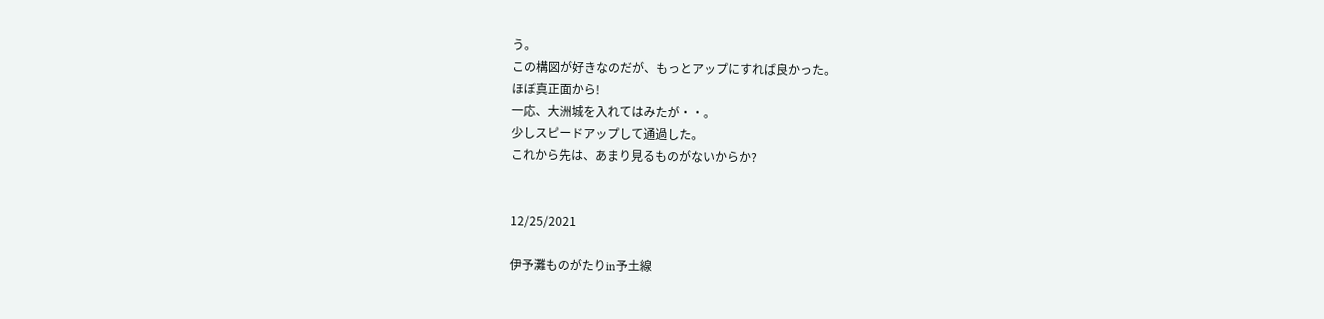う。
この構図が好きなのだが、もっとアップにすれば良かった。
ほぼ真正面から!
一応、大洲城を入れてはみたが・・。
少しスピードアップして通過した。
これから先は、あまり見るものがないからか?


12/25/2021

伊予灘ものがたりin予土線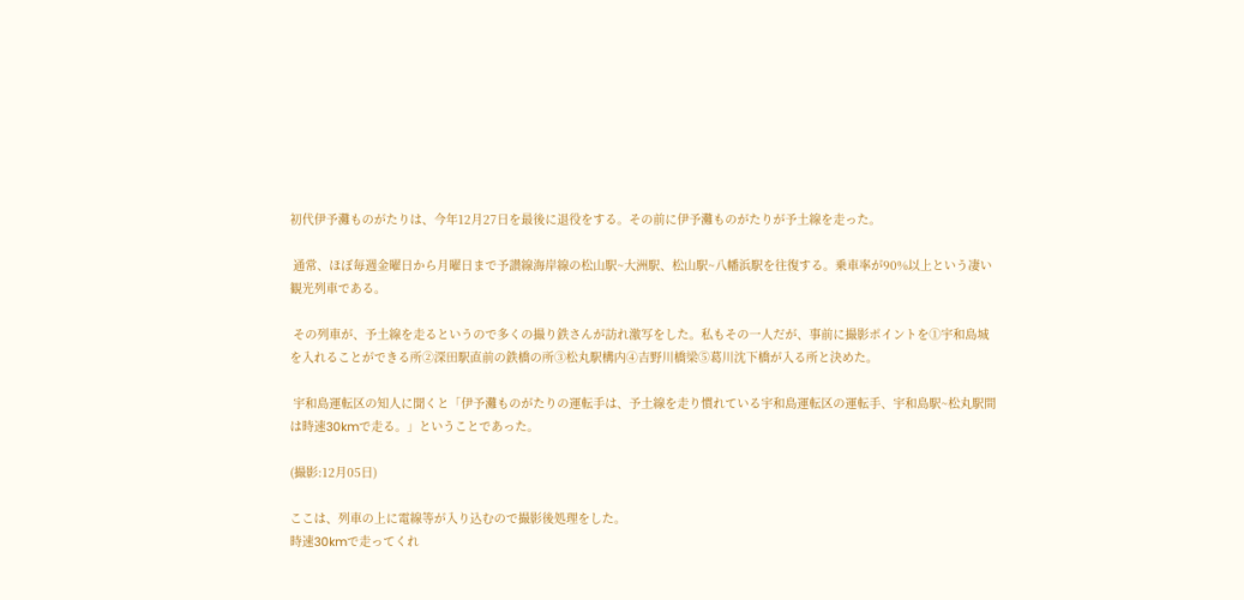初代伊予灘ものがたりは、今年12月27日を最後に退役をする。その前に伊予灘ものがたりが予土線を走った。

 通常、ほぼ毎週金曜日から月曜日まで予讃線海岸線の松山駅~大洲駅、松山駅~八幡浜駅を往復する。乗車率が90%以上という凄い観光列車である。

 その列車が、予土線を走るというので多くの撮り鉄さんが訪れ激写をした。私もその一人だが、事前に撮影ポイントを①宇和島城を入れることができる所②深田駅直前の鉄橋の所③松丸駅構内④吉野川橋梁⑤葛川沈下橋が入る所と決めた。

 宇和島運転区の知人に聞くと「伊予灘ものがたりの運転手は、予土線を走り慣れている宇和島運転区の運転手、宇和島駅~松丸駅間は時速30kmで走る。」ということであった。

(撮影:12月05日)

ここは、列車の上に電線等が入り込むので撮影後処理をした。
時速30kmで走ってくれ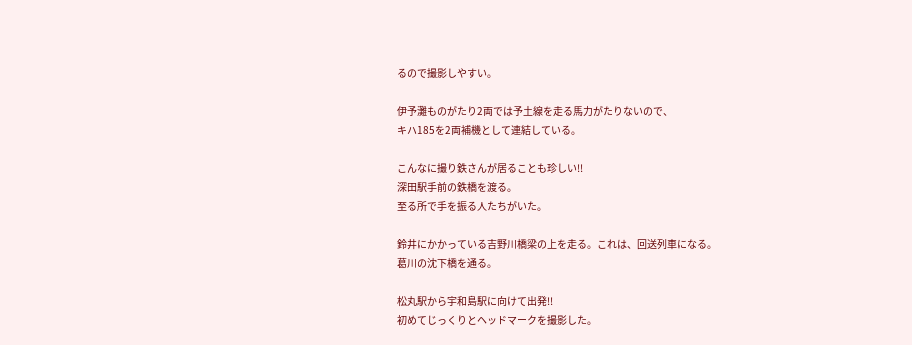るので撮影しやすい。

伊予灘ものがたり2両では予土線を走る馬力がたりないので、
キハ185を2両補機として連結している。

こんなに撮り鉄さんが居ることも珍しい!!
深田駅手前の鉄橋を渡る。
至る所で手を振る人たちがいた。

鈴井にかかっている吉野川橋梁の上を走る。これは、回送列車になる。
葛川の沈下橋を通る。

松丸駅から宇和島駅に向けて出発!!
初めてじっくりとヘッドマークを撮影した。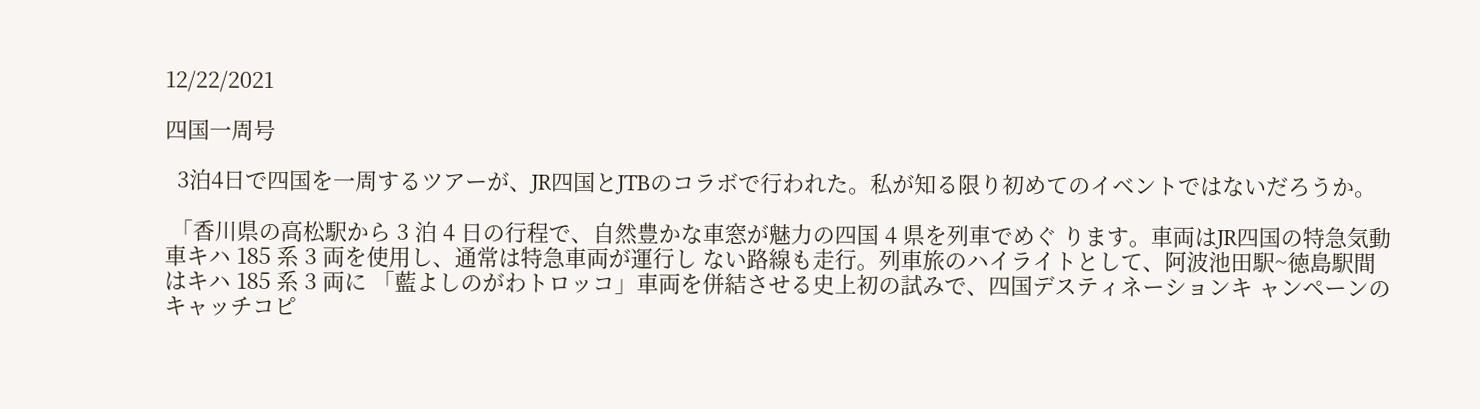12/22/2021

四国一周号

  3泊4日で四国を一周するツアーが、JR四国とJTBのコラボで行われた。私が知る限り初めてのイベントではないだろうか。

 「香川県の高松駅から 3 泊 4 日の行程で、自然豊かな車窓が魅力の四国 4 県を列車でめぐ ります。車両はJR四国の特急気動車キハ 185 系 3 両を使用し、通常は特急車両が運行し ない路線も走行。列車旅のハイライトとして、阿波池田駅~徳島駅間はキハ 185 系 3 両に 「藍よしのがわトロッコ」車両を併結させる史上初の試みで、四国デスティネーションキ ャンペーンのキャッチコピ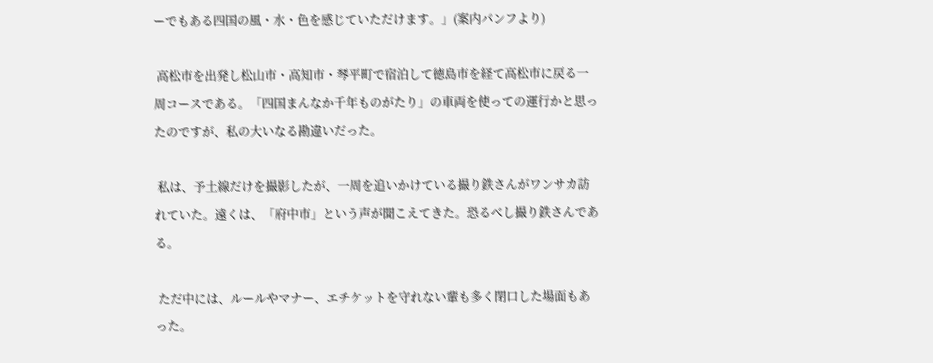ーでもある四国の風・水・色を感じていただけます。」(案内パンフより)

 高松市を出発し松山市・高知市・琴平町で宿泊して徳島市を経て高松市に戻る一周コースである。「四国まんなか千年ものがたり」の車両を使っての運行かと思ったのですが、私の大いなる勘違いだった。

 私は、予土線だけを撮影したが、一周を追いかけている撮り鉄さんがワンサカ訪れていた。遠くは、「府中市」という声が聞こえてきた。恐るべし撮り鉄さんである。

 ただ中には、ルールやマナー、エチケットを守れない輩も多く閉口した場面もあった。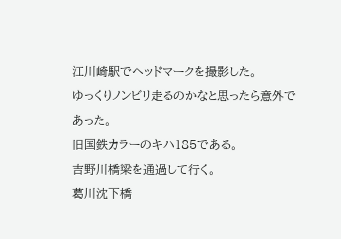江川崎駅でヘッドマークを撮影した。
ゆっくりノンビリ走るのかなと思ったら意外であった。
旧国鉄カラーのキハ185である。
吉野川橋梁を通過して行く。
葛川沈下橋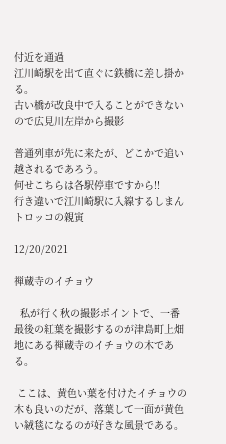付近を通過
江川崎駅を出て直ぐに鉄橋に差し掛かる。
古い橋が改良中で入ることができないので広見川左岸から撮影

普通列車が先に来たが、どこかで追い越されるであろう。
何せこちらは各駅停車ですから!!
行き違いで江川崎駅に入線するしまんトロッコの親寅

12/20/2021

禅蔵寺のイチョウ

  私が行く秋の撮影ポイントで、一番最後の紅葉を撮影するのが津島町上畑地にある禅蔵寺のイチョウの木である。

 ここは、黄色い葉を付けたイチョウの木も良いのだが、落葉して一面が黄色い絨毯になるのが好きな風景である。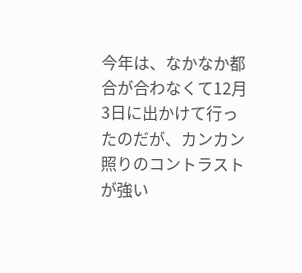今年は、なかなか都合が合わなくて12月3日に出かけて行ったのだが、カンカン照りのコントラストが強い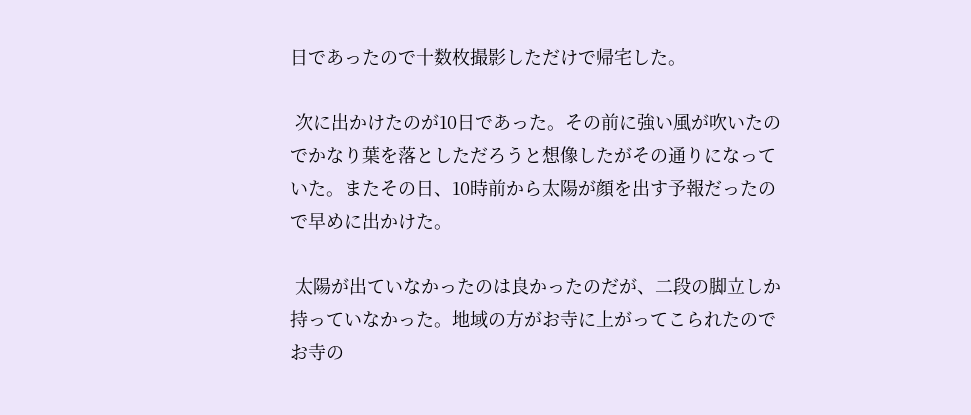日であったので十数枚撮影しただけで帰宅した。

 次に出かけたのが10日であった。その前に強い風が吹いたのでかなり葉を落としただろうと想像したがその通りになっていた。またその日、10時前から太陽が顔を出す予報だったので早めに出かけた。

 太陽が出ていなかったのは良かったのだが、二段の脚立しか持っていなかった。地域の方がお寺に上がってこられたのでお寺の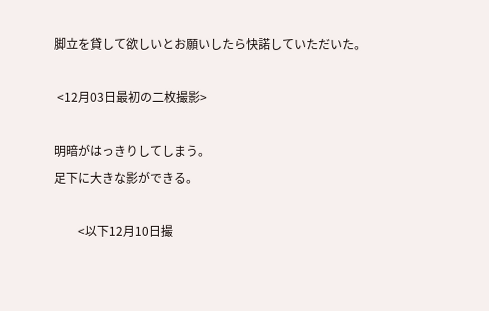脚立を貸して欲しいとお願いしたら快諾していただいた。

 <12月03日最初の二枚撮影>

明暗がはっきりしてしまう。
足下に大きな影ができる。

        <以下12月10日撮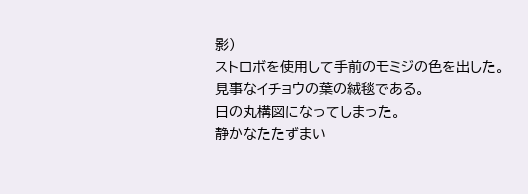影)
ストロボを使用して手前のモミジの色を出した。
見事なイチョウの葉の絨毯である。
日の丸構図になってしまった。
静かなたたずまい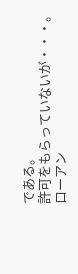である。
許可をもらっていないが・・・。
ローアン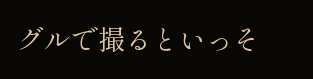グルで撮るといっそ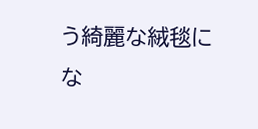う綺麗な絨毯にな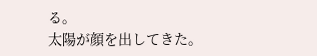る。
太陽が顔を出してきた。